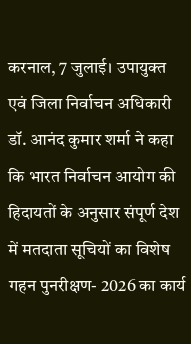करनाल, 7 जुलाई। उपायुक्त एवं जिला निर्वाचन अधिकारी डॉ. आनंद कुमार शर्मा ने कहा कि भारत निर्वाचन आयोग की हिदायतों के अनुसार संपूर्ण देश में मतदाता सूचियों का विशेष गहन पुनरीक्षण- 2026 का कार्य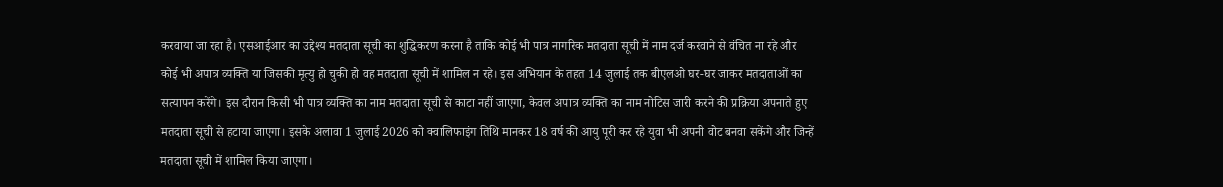करवाया जा रहा है। एसआईआर का उद्देश्य मतदाता सूची का शुद्धिकरण करना है ताकि कोई भी पात्र नागरिक मतदाता सूची में नाम दर्ज करवाने से वंचित ना रहे और कोई भी अपात्र व्यक्ति या जिसकी मृत्यु हो चुकी हो वह मतदाता सूची में शामिल न रहे। इस अभियान के तहत 14 जुलाई तक बीएलओ घर-घर जाकर मतदाताओं का सत्यापन करेंगे। इस दौरान किसी भी पात्र व्यक्ति का नाम मतदाता सूची से काटा नहीं जाएगा, केवल अपात्र व्यक्ति का नाम नोटिस जारी करने की प्रक्रिया अपनाते हुए मतदाता सूची से हटाया जाएगा। इसके अलावा 1 जुलाई 2026 को क्वालिफाइंग तिथि मानकर 18 वर्ष की आयु पूरी कर रहे युवा भी अपनी वोट बनवा सकेंगे और जिन्हें मतदाता सूची में शामिल किया जाएगा।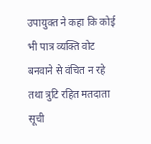उपायुक्त ने कहा कि कोई भी पात्र व्यक्ति वोट बनवाने से वंचित न रहे तथा त्रुटि रहित मतदाता सूची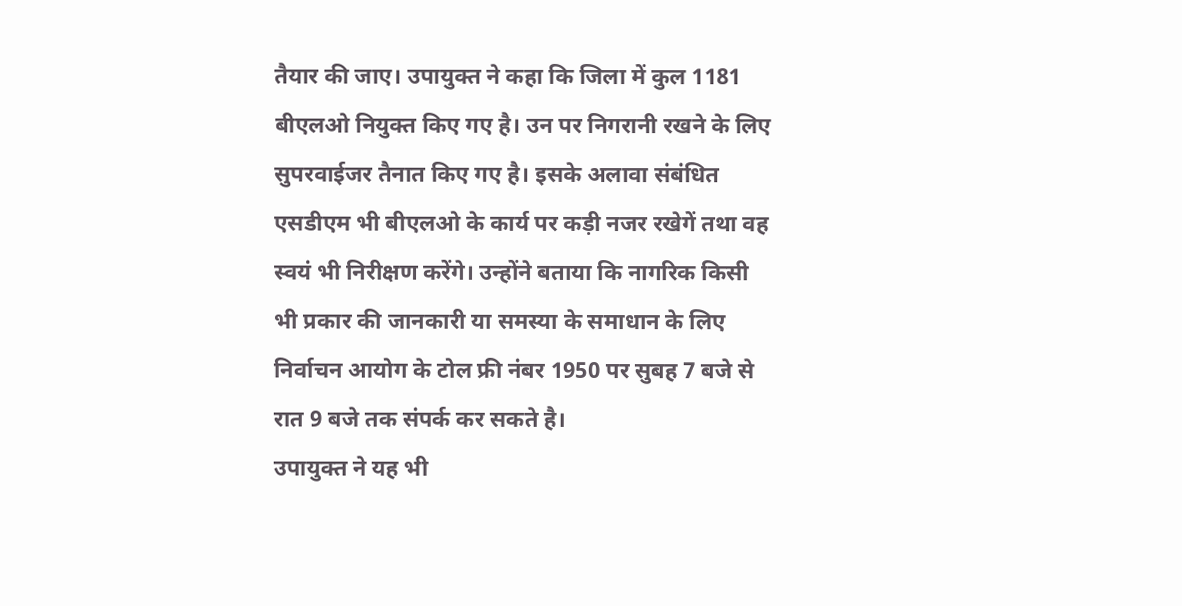तैयार की जाए। उपायुक्त ने कहा कि जिला में कुल 1181 बीएलओ नियुक्त किए गए है। उन पर निगरानी रखने के लिए सुपरवाईजर तैनात किए गए है। इसके अलावा संबंधित एसडीएम भी बीएलओ के कार्य पर कड़ी नजर रखेगें तथा वह स्वयं भी निरीक्षण करेंगे। उन्होंने बताया कि नागरिक किसी भी प्रकार की जानकारी या समस्या के समाधान के लिए निर्वाचन आयोग के टोल फ्री नंबर 1950 पर सुबह 7 बजे से रात 9 बजे तक संपर्क कर सकते है।
उपायुक्त ने यह भी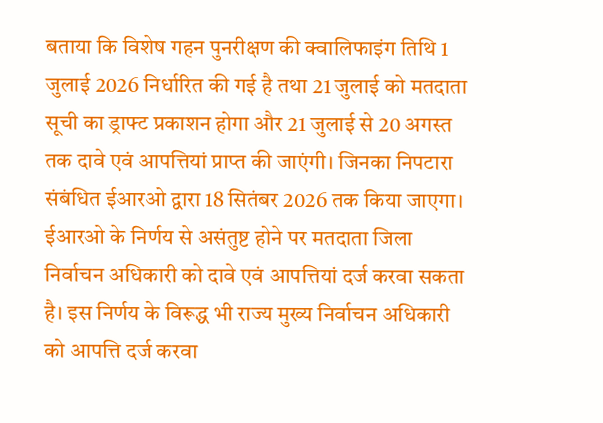बताया कि विशेष गहन पुनरीक्षण की क्वालिफाइंग तिथि 1 जुलाई 2026 निर्धारित की गई है तथा 21 जुलाई को मतदाता सूची का ड्राफ्ट प्रकाशन होगा और 21 जुलाई से 20 अगस्त तक दावे एवं आपत्तियां प्राप्त की जाएंगी। जिनका निपटारा संबंधित ईआरओ द्वारा 18 सितंबर 2026 तक किया जाएगा। ईआरओ के निर्णय से असंतुष्ट होने पर मतदाता जिला निर्वाचन अधिकारी को दावे एवं आपत्तियां दर्ज करवा सकता है। इस निर्णय के विरूद्ध भी राज्य मुख्य निर्वाचन अधिकारी को आपत्ति दर्ज करवा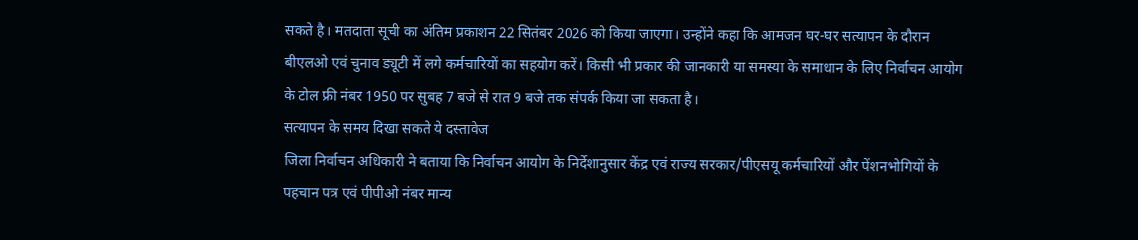सकते है। मतदाता सूची का अंतिम प्रकाशन 22 सितंबर 2026 को किया जाएगा। उन्होंने कहा कि आमजन घर-घर सत्यापन के दौरान बीएलओ एवं चुनाव ड्यूटी में लगे कर्मचारियों का सहयोग करें। किसी भी प्रकार की जानकारी या समस्या के समाधान के लिए निर्वाचन आयोग के टोल फ्री नंबर 1950 पर सुबह 7 बजे से रात 9 बजे तक संपर्क किया जा सकता है।
सत्यापन के समय दिखा सकते ये दस्तावेज
जिला निर्वाचन अधिकारी ने बताया कि निर्वाचन आयोग के निर्देशानुसार केंद्र एवं राज्य सरकार/पीएसयू कर्मचारियों और पेंशनभोगियों के पहचान पत्र एवं पीपीओ नंबर मान्य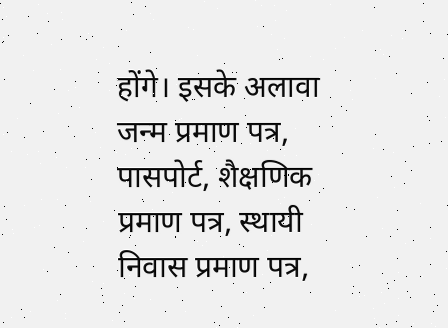होंगे। इसके अलावा जन्म प्रमाण पत्र, पासपोर्ट, शैक्षणिक प्रमाण पत्र, स्थायी निवास प्रमाण पत्र,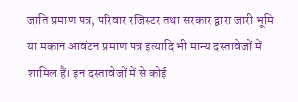जाति प्रमाण पत्र, परिवार रजिस्टर तथा सरकार द्वारा जारी भूमि या मकान आवंटन प्रमाण पत्र इत्यादि भी मान्य दस्तावेजों में शामिल हैं। इन दस्तावेजों में से कोई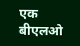एक बीएलओ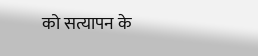को सत्यापन के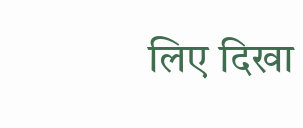लिए दिखा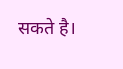सकते है।